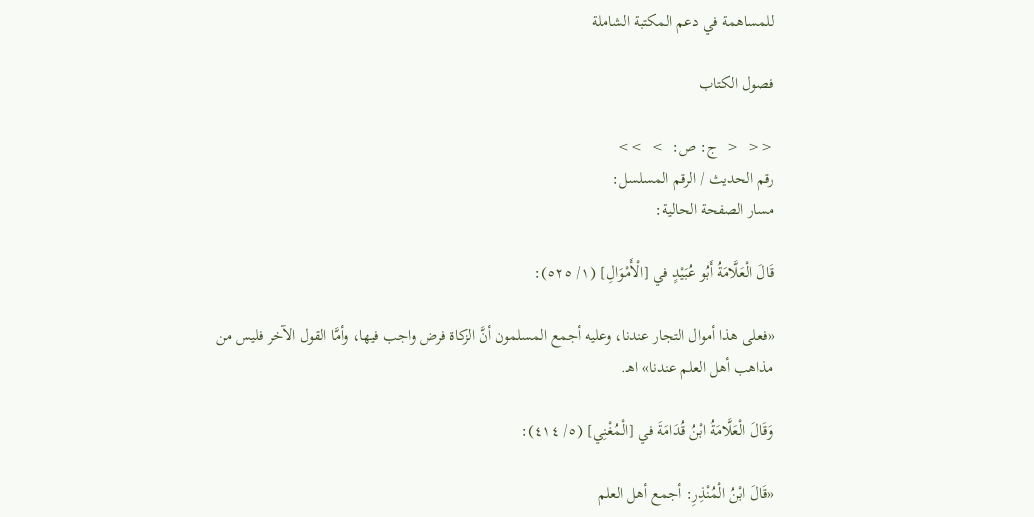للمساهمة في دعم المكتبة الشاملة

فصول الكتاب

<<  <  ج: ص:  >  >>
رقم الحديث / الرقم المسلسل:
مسار الصفحة الحالية:

قَالَ الْعَلَّامَةُ أَبُو عُبَيْدٍ في [الْأَمْوَالِ] (١/ ٥٢٥):

«فعلى هذا أموال التجار عندنا، وعليه أجمع المسلمون أنَّ الزكاة فرض واجب فيها، وأمَّا القول الآخر فليس من مذاهب أهل العلم عندنا» اهـ.

وَقَالَ الْعَلَّامَةُ ابْنُ قُدَامَةَ في [الْمُغْنِي] (٥/ ٤١٤):

«قَالَ ابْنُ الْمُنْذِرِ: أجمع أهل العلم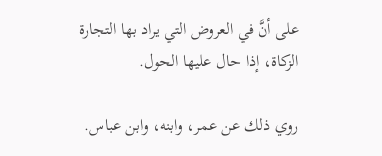على أنَّ في العروض التي يراد بها التجارة الزكاة، إذا حال عليها الحول.

روي ذلك عن عمر، وابنه، وابن عباس.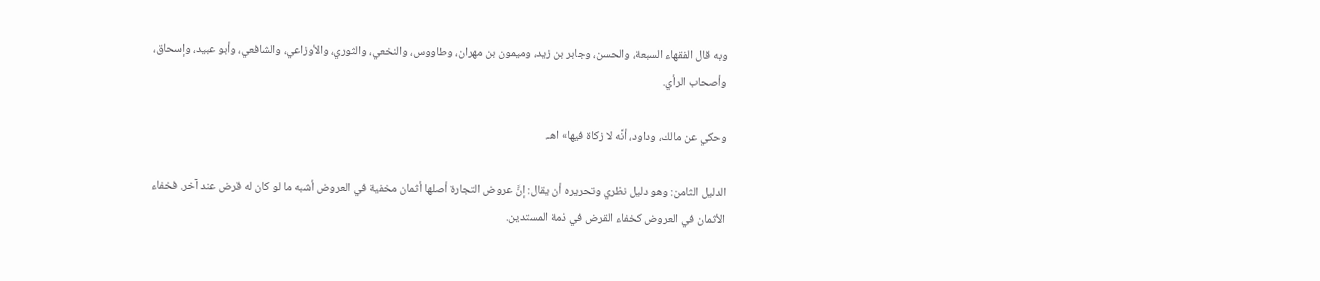وبه قال الفقهاء السبعة، والحسن، وجابر بن زيد، وميمون بن مهران، وطاووس، والنخعي، والثوري، والأوزاعي، والشافعي، وأبو عبيد، وإسحاق، وأصحاب الرأي.

وحكي عن مالك، وداود، أنَّه لا زكاة فيها» اهـ.

الدليل الثامن: وهو دليل نظري وتحريره أن يقال: إنَّ عروض التجارة أصلها أثمان مخفية في العروض أشبه ما لو كان له قرض عند آخر. فخفاء الأثمان في العروض كخفاء القرض في ذمة المستدين.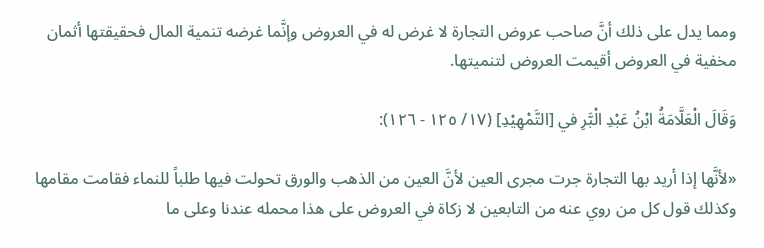ومما يدل على ذلك أنَّ صاحب عروض التجارة لا غرض له في العروض وإنَّما غرضه تنمية المال فحقيقتها أثمان مخفية في العروض أقيمت العروض لتنميتها.

وَقَالَ الْعَلَّامَةُ ابْنُ عَبْدِ الْبَّرِ في [التَّمْهِيْدِ] (١٧/ ١٢٥ - ١٢٦):

«لأنَّها إذا أريد بها التجارة جرت مجرى العين لأنَّ العين من الذهب والورق تحولت فيها طلباً للنماء فقامت مقامها وكذلك قول كل من روي عنه من التابعين لا زكاة في العروض على هذا محمله عندنا وعلى ما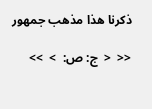ذكرنا هذا مذهب جمهور

<<  <  ج: ص:  >  >>